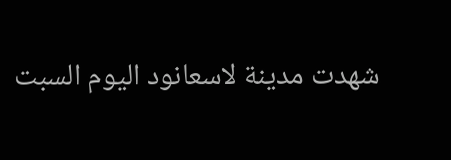شهدت مدينة لاسعانود اليوم السبت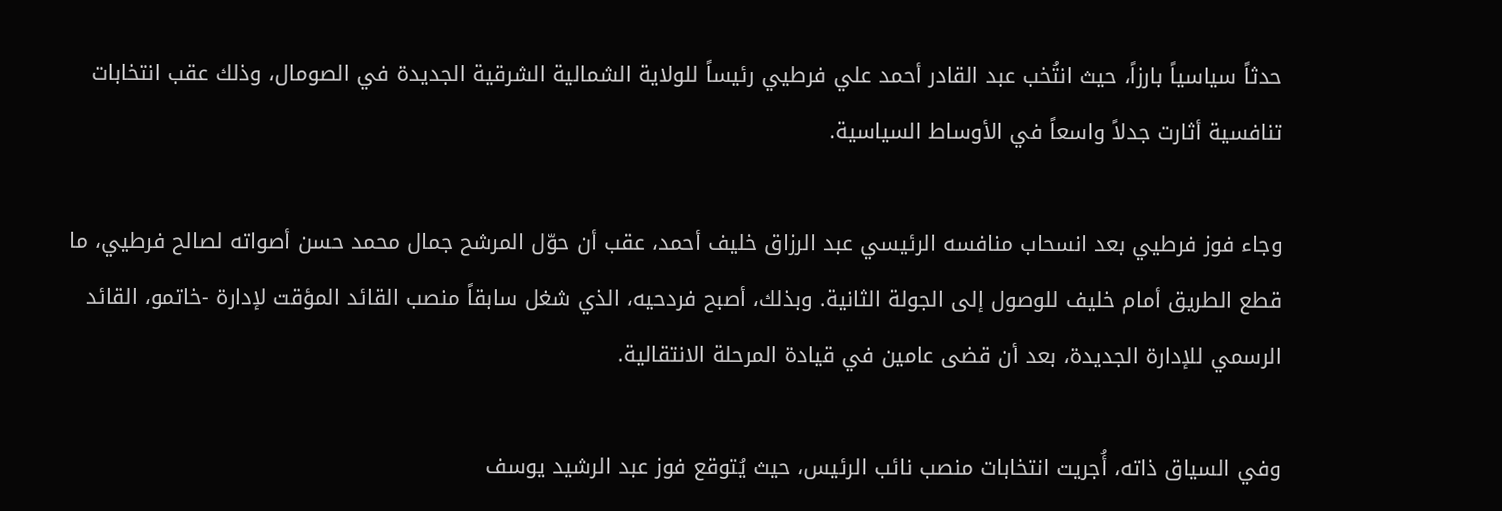حدثاً سياسياً بارزاً، حيث انتُخب عبد القادر أحمد علي فرطيي رئيساً للولاية الشمالية الشرقية الجديدة في الصومال، وذلك عقب انتخابات تنافسية أثارت جدلاً واسعاً في الأوساط السياسية.

وجاء فوز فرطيي بعد انسحاب منافسه الرئيسي عبد الرزاق خليف أحمد، عقب أن حوّل المرشح جمال محمد حسن أصواته لصالح فرطيي، ما قطع الطريق أمام خليف للوصول إلى الجولة الثانية. وبذلك، أصبح فردحيه، الذي شغل سابقاً منصب القائد المؤقت لإدارة -خاتمو، القائد الرسمي للإدارة الجديدة، بعد أن قضى عامين في قيادة المرحلة الانتقالية.

وفي السياق ذاته، أُجريت انتخابات منصب نائب الرئيس، حيث يُتوقع فوز عبد الرشيد يوسف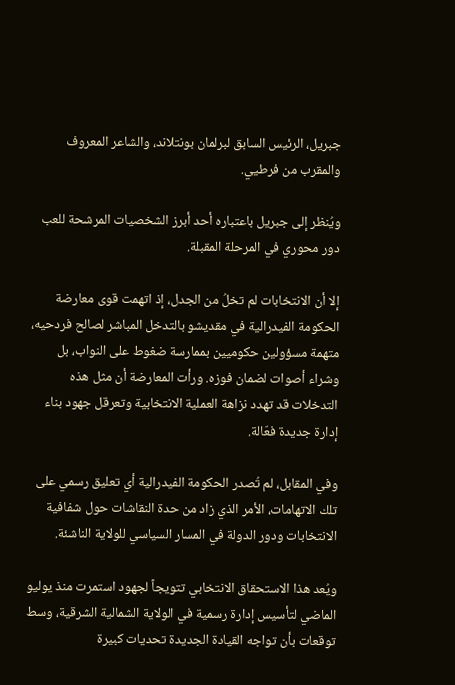جبريل، الرئيس السابق لبرلمان بونتلاند، والشاعر المعروف والمقرب من فرطيي.

ويُنظر إلى جبريل باعتباره أحد أبرز الشخصيات المرشحة للعب دور محوري في المرحلة المقبلة.

إلا أن الانتخابات لم تخلُ من الجدل، إذ اتهمت قوى معارضة الحكومة الفيدرالية في مقديشو بالتدخل المباشر لصالح فردحيه، متهمة مسؤولين حكوميين بممارسة ضغوط على النواب، بل وشراء أصوات لضمان فوزه. ورأت المعارضة أن مثل هذه التدخلات قد تهدد نزاهة العملية الانتخابية وتعرقل جهود بناء إدارة جديدة فعّالة.

وفي المقابل، لم تُصدر الحكومة الفيدرالية أي تعليق رسمي على تلك الاتهامات، الأمر الذي زاد من حدة النقاشات حول شفافية الانتخابات ودور الدولة في المسار السياسي للولاية الناشئة.

ويُعد هذا الاستحقاق الانتخابي تتويجاً لجهود استمرت منذ يوليو الماضي لتأسيس إدارة رسمية في الولاية الشمالية الشرقية، وسط توقعات بأن تواجه القيادة الجديدة تحديات كبيرة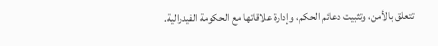تتعلق بالأمن، وتثبيت دعائم الحكم، وإدارة علاقاتها مع الحكومة الفيدرالية.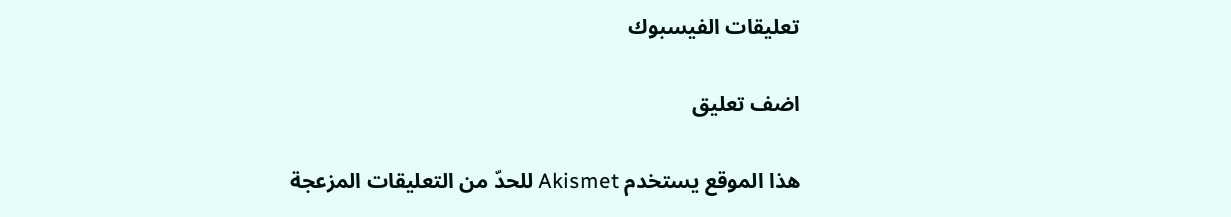تعليقات الفيسبوك

اضف تعليق

هذا الموقع يستخدم Akismet للحدّ من التعليقات المزعجة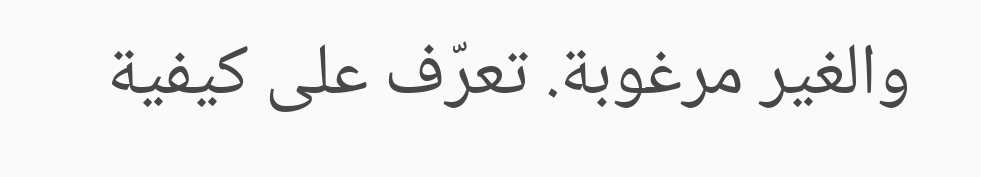والغير مرغوبة. تعرّف على كيفية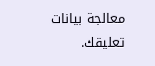معالجة بيانات تعليقك.